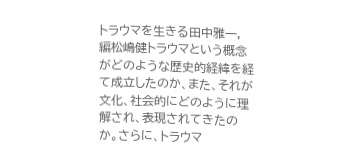トラウマを生きる田中雅一, 編松嶋健トラウマという概念がどのような歴史的経緯を経て成立したのか、また、それが文化、社会的にどのように理解され、表現されてきたのか。さらに、トラウマ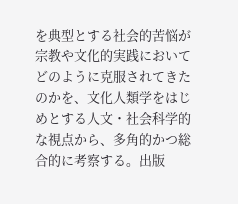を典型とする社会的苦悩が宗教や文化的実践においてどのように克服されてきたのかを、文化人類学をはじめとする人文・社会科学的な視点から、多角的かつ総合的に考察する。出版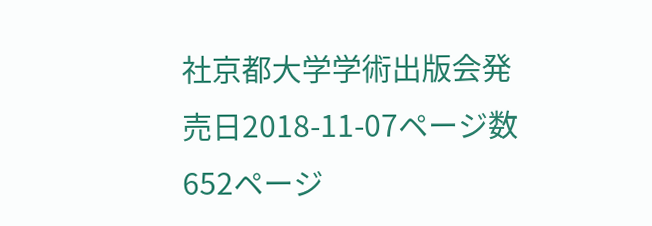社京都大学学術出版会発売日2018-11-07ページ数652ページ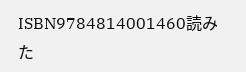ISBN9784814001460読みた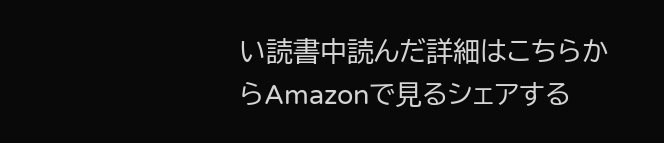い読書中読んだ詳細はこちらからAmazonで見るシェアする